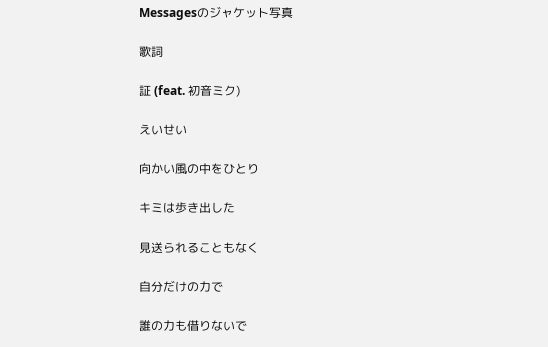Messagesのジャケット写真

歌詞

証 (feat. 初音ミク)

えいせい

向かい風の中をひとり

キミは歩き出した

見送られることもなく

自分だけの力で

誰の力も借りないで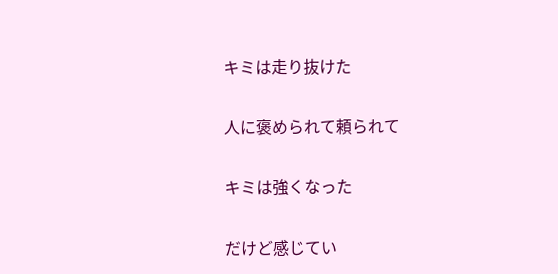キミは走り抜けた

人に褒められて頼られて

キミは強くなった

だけど感じてい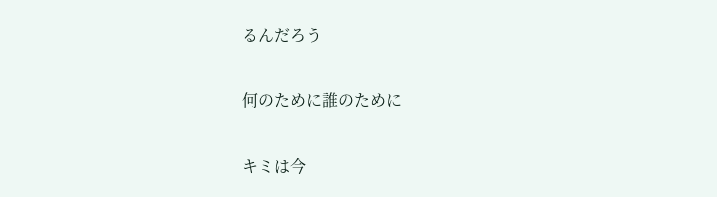るんだろう

何のために誰のために

キミは今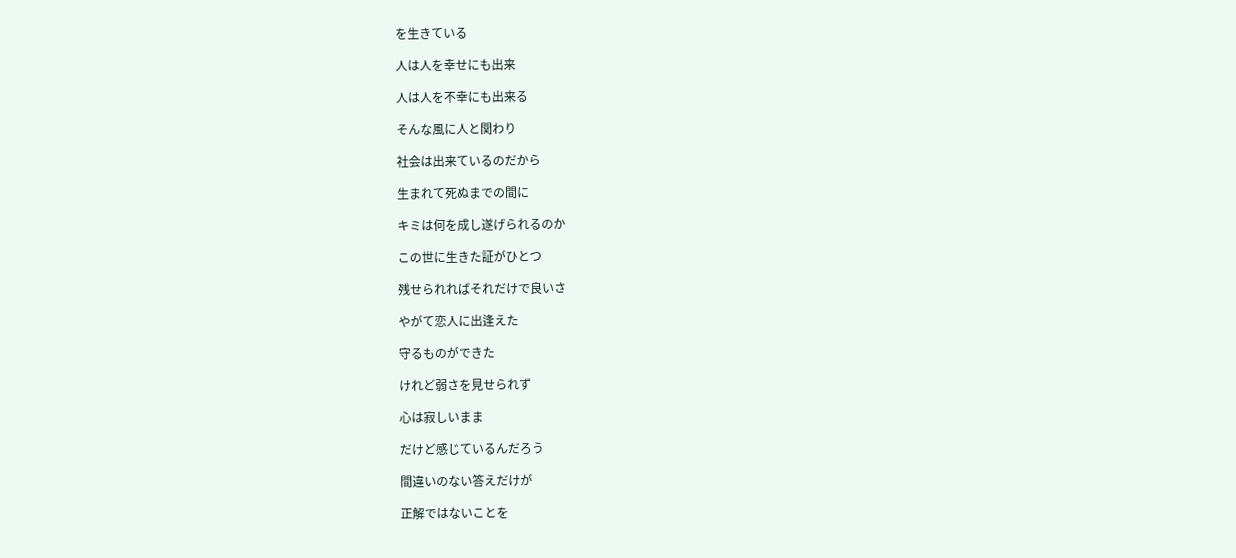を生きている

人は人を幸せにも出来

人は人を不幸にも出来る

そんな風に人と関わり

社会は出来ているのだから

生まれて死ぬまでの間に

キミは何を成し遂げられるのか

この世に生きた証がひとつ

残せられればそれだけで良いさ

やがて恋人に出逢えた

守るものができた

けれど弱さを見せられず

心は寂しいまま

だけど感じているんだろう

間違いのない答えだけが

正解ではないことを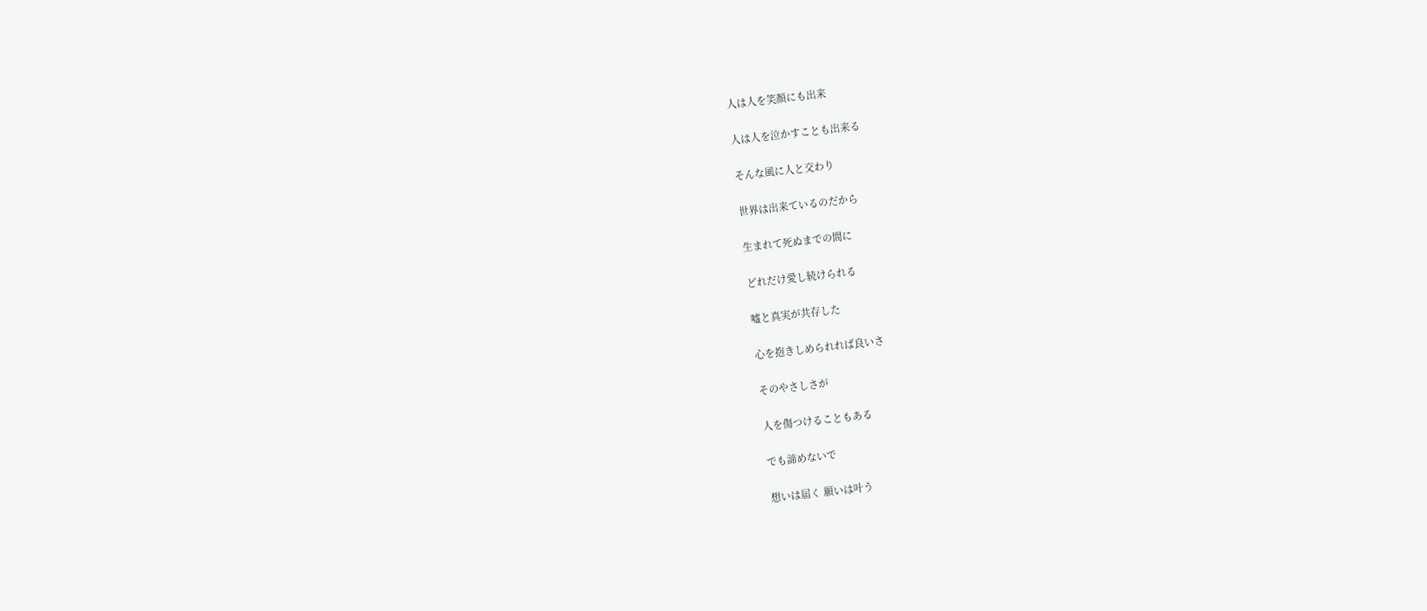人は人を笑顔にも出来

人は人を泣かすことも出来る

そんな風に人と交わり

世界は出来ているのだから

生まれて死ぬまでの間に

どれだけ愛し続けられる

嘘と真実が共存した

心を抱きしめられれば良いさ

そのやさしさが

人を傷つけることもある

でも諦めないで

想いは届く 願いは叶う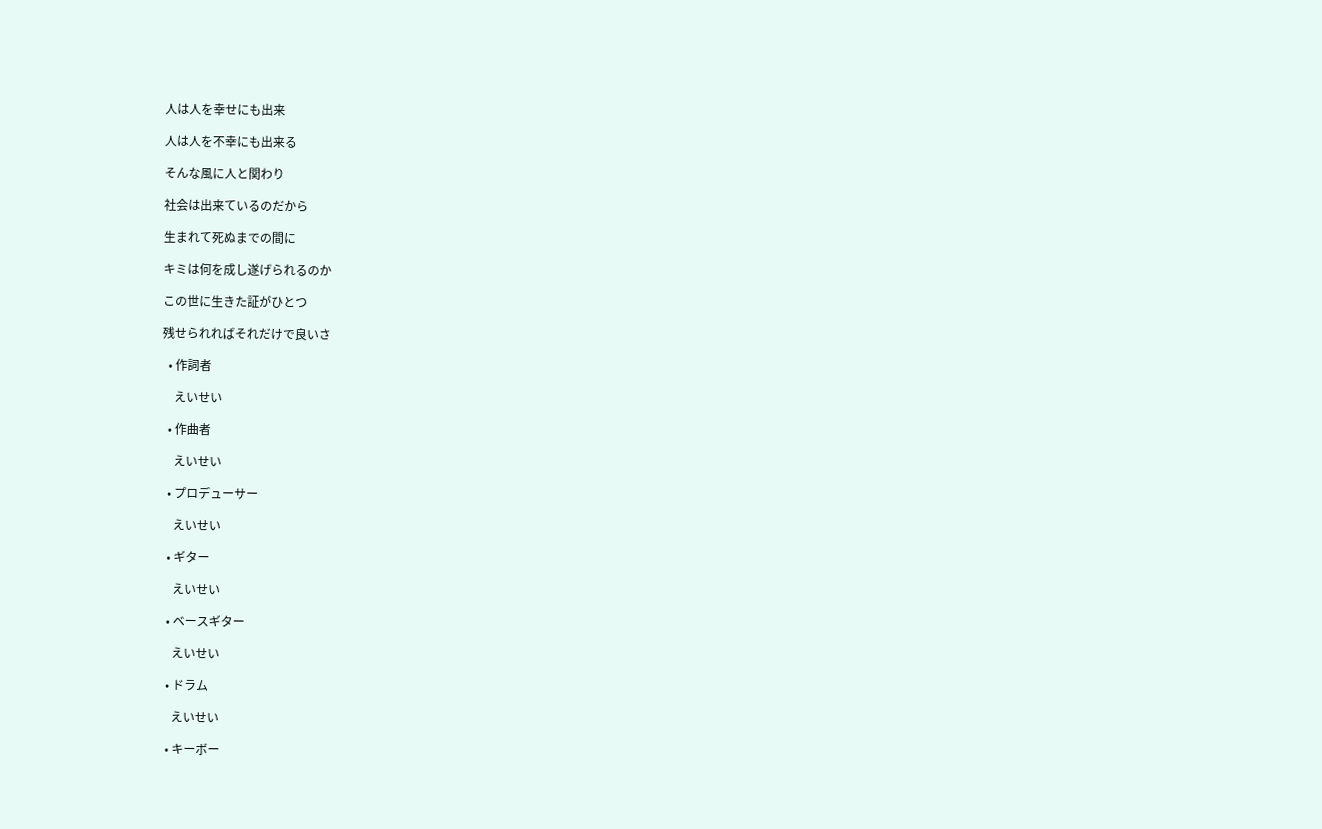人は人を幸せにも出来

人は人を不幸にも出来る

そんな風に人と関わり

社会は出来ているのだから

生まれて死ぬまでの間に

キミは何を成し遂げられるのか

この世に生きた証がひとつ

残せられればそれだけで良いさ

  • 作詞者

    えいせい

  • 作曲者

    えいせい

  • プロデューサー

    えいせい

  • ギター

    えいせい

  • ベースギター

    えいせい

  • ドラム

    えいせい

  • キーボー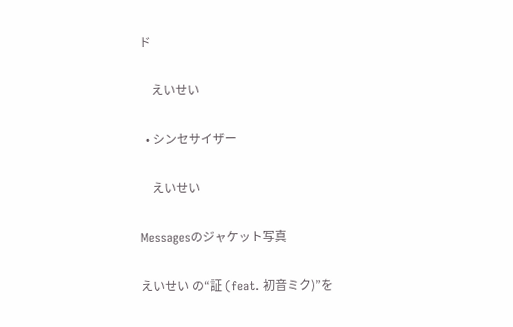ド

    えいせい

  • シンセサイザー

    えいせい

Messagesのジャケット写真

えいせい の“証 (feat. 初音ミク)”を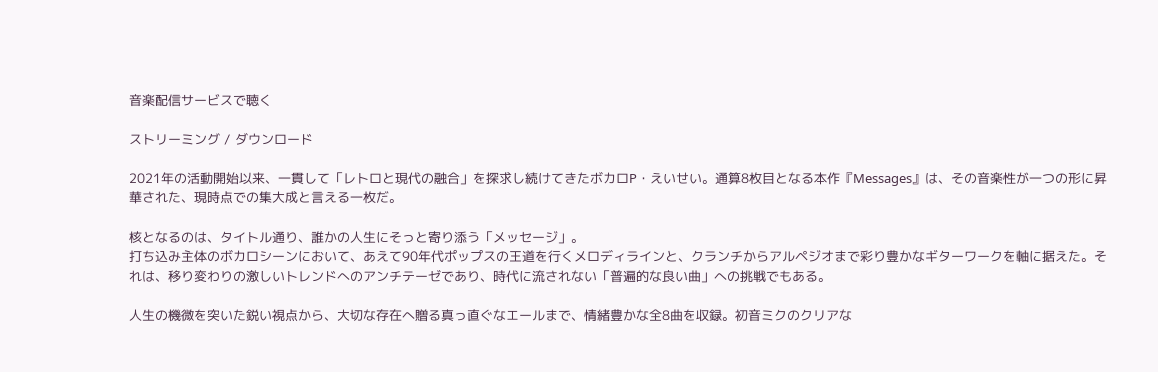音楽配信サービスで聴く

ストリーミング / ダウンロード

2021年の活動開始以来、一貫して「レトロと現代の融合」を探求し続けてきたボカロP・えいせい。通算8枚目となる本作『Messages』は、その音楽性が一つの形に昇華された、現時点での集大成と言える一枚だ。

核となるのは、タイトル通り、誰かの人生にそっと寄り添う「メッセージ」。
打ち込み主体のボカロシーンにおいて、あえて90年代ポップスの王道を行くメロディラインと、クランチからアルペジオまで彩り豊かなギターワークを軸に据えた。それは、移り変わりの激しいトレンドへのアンチテーゼであり、時代に流されない「普遍的な良い曲」への挑戦でもある。

人生の機微を突いた鋭い視点から、大切な存在へ贈る真っ直ぐなエールまで、情緒豊かな全8曲を収録。初音ミクのクリアな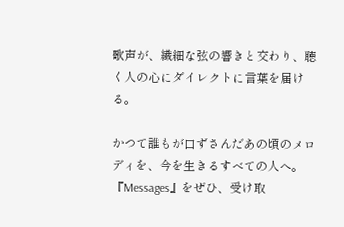歌声が、繊細な弦の響きと交わり、聴く人の心にダイレクトに言葉を届ける。

かつて誰もが口ずさんだあの頃のメロディを、今を生きるすべての人へ。『Messages』をぜひ、受け取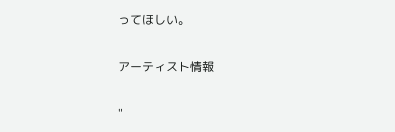ってほしい。

アーティスト情報

"